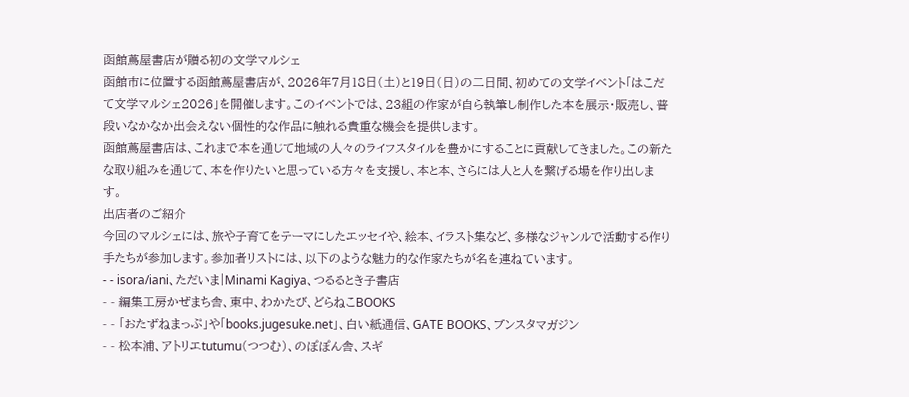函館蔦屋書店が贈る初の文学マルシェ
函館市に位置する函館蔦屋書店が、2026年7月18日(土)と19日(日)の二日間、初めての文学イベント「はこだて文学マルシェ2026」を開催します。このイベントでは、23組の作家が自ら執筆し制作した本を展示・販売し、普段いなかなか出会えない個性的な作品に触れる貴重な機会を提供します。
函館蔦屋書店は、これまで本を通じて地域の人々のライフスタイルを豊かにすることに貢献してきました。この新たな取り組みを通じて、本を作りたいと思っている方々を支援し、本と本、さらには人と人を繋げる場を作り出します。
出店者のご紹介
今回のマルシェには、旅や子育てをテーマにしたエッセイや、絵本、イラスト集など、多様なジャンルで活動する作り手たちが参加します。参加者リストには、以下のような魅力的な作家たちが名を連ねています。
- - isora/iani、ただいま|Minami Kagiya、つるるとき子書店
- - 編集工房かぜまち舎、東中、わかたび、どらねこBOOKS
- - 「おたずねまっぷ」や「books.jugesuke.net」、白い紙通信、GATE BOOKS、ブンスタマガジン
- - 松本浦、アトリエtutumu(つつむ)、のぽぽん舎、スギ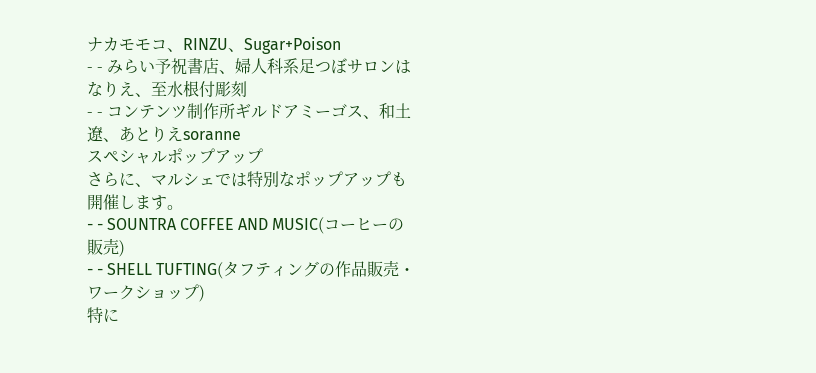ナカモモコ、RINZU、Sugar+Poison
- - みらい予祝書店、婦人科系足つぼサロンはなりえ、至水根付彫刻
- - コンテンツ制作所ギルドアミーゴス、和土遼、あとりえsoranne
スペシャルポップアップ
さらに、マルシェでは特別なポップアップも開催します。
- - SOUNTRA COFFEE AND MUSIC(コーヒーの販売)
- - SHELL TUFTING(タフティングの作品販売・ワークショップ)
特に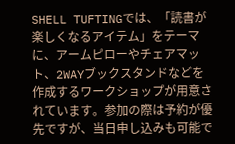SHELL TUFTINGでは、「読書が楽しくなるアイテム」をテーマに、アームピローやチェアマット、2WAYブックスタンドなどを作成するワークショップが用意されています。参加の際は予約が優先ですが、当日申し込みも可能で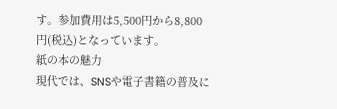す。参加費用は5,500円から8,800円(税込)となっています。
紙の本の魅力
現代では、SNSや電子書籍の普及に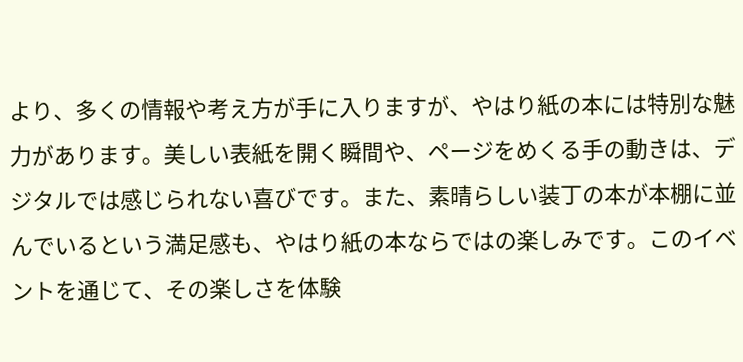より、多くの情報や考え方が手に入りますが、やはり紙の本には特別な魅力があります。美しい表紙を開く瞬間や、ページをめくる手の動きは、デジタルでは感じられない喜びです。また、素晴らしい装丁の本が本棚に並んでいるという満足感も、やはり紙の本ならではの楽しみです。このイベントを通じて、その楽しさを体験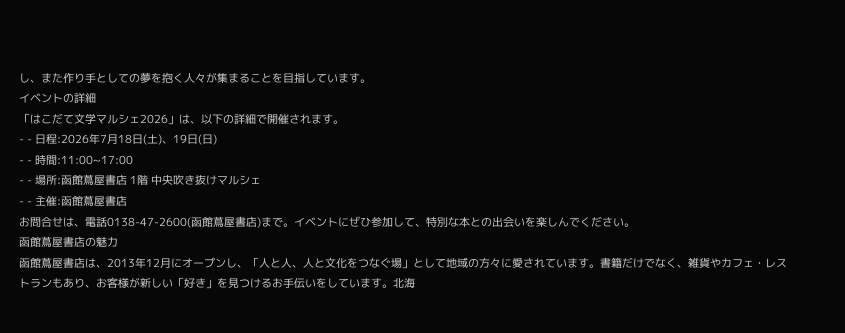し、また作り手としての夢を抱く人々が集まることを目指しています。
イベントの詳細
「はこだて文学マルシェ2026」は、以下の詳細で開催されます。
- - 日程:2026年7月18日(土)、19日(日)
- - 時間:11:00~17:00
- - 場所:函館蔦屋書店 1階 中央吹き抜けマルシェ
- - 主催:函館蔦屋書店
お問合せは、電話0138-47-2600(函館蔦屋書店)まで。イベントにぜひ参加して、特別な本との出会いを楽しんでください。
函館蔦屋書店の魅力
函館蔦屋書店は、2013年12月にオープンし、「人と人、人と文化をつなぐ場」として地域の方々に愛されています。書籍だけでなく、雑貨やカフェ・レストランもあり、お客様が新しい「好き」を見つけるお手伝いをしています。北海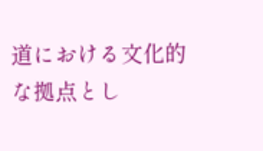道における文化的な拠点とし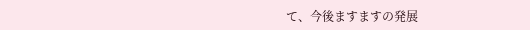て、今後ますますの発展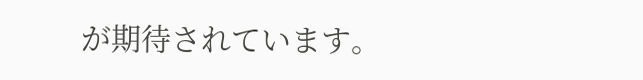が期待されています。